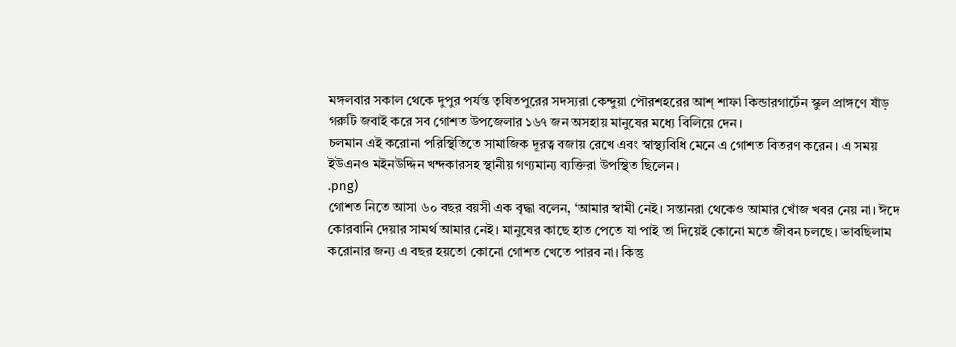মঙ্গলবার সকাল থেকে দুপুর পর্যন্ত তৃষিতপুরের সদস্যরা কেন্দুয়া পৌরশহরের আশ্ শাফা কিন্ডারগার্টেন স্কুল প্রাঙ্গণে ষাঁড় গরুটি জবাই করে সব গোশত উপজেলার ১৬৭ জন অসহায় মানুষের মধ্যে বিলিয়ে দেন।
চলমান এই করোনা পরিস্থিতিতে সামাজিক দূরত্ব বজায় রেখে এবং স্বাস্থ্যবিধি মেনে এ গোশত বিতরণ করেন। এ সময় ইউএনও মইনউদ্দিন খন্দকারসহ স্থানীয় গণ্যমান্য ব্যক্তিরা উপস্থিত ছিলেন।
.png)
গোশত নিতে আসা ৬০ বছর বয়সী এক বৃদ্ধা বলেন, ‘আমার স্বামী নেই। সন্তানরা থেকেও আমার খোঁজ খবর নেয় না। ঈদে কোরবানি দেয়ার সামর্থ আমার নেই। মানুষের কাছে হাত পেতে যা পাই তা দিয়েই কোনো মতে জীবন চলছে। ভাবছিলাম করোনার জন্য এ বছর হয়তো কোনো গোশত খেতে পারব না। কিন্তু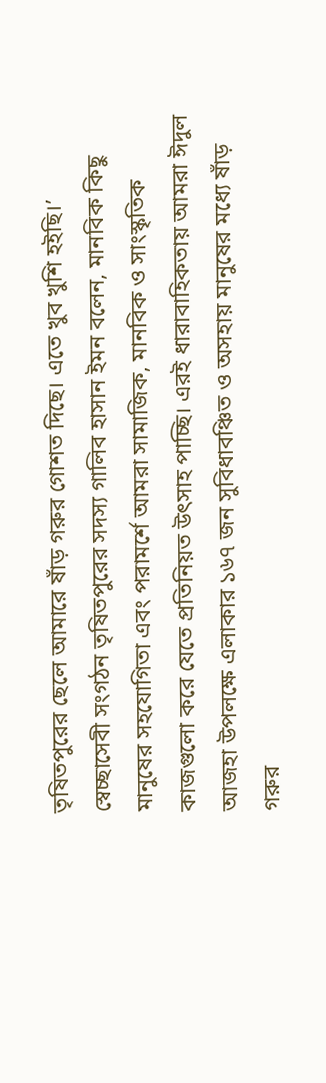তৃষিতপুরের ছেলে আমারে ষাঁড় গরুর গোশত দিছে। এতে খুব খুশি হইছি।’
স্বেচ্ছাসেবী সংগঠন তৃষিতপুরের সদস্য গালিব হাসান ইমন বলেন, মানবিক কিছু মানুষের সহযোগিতা এবং পরামর্শে আমরা সামাজিক, মানবিক ও সাংস্কৃতিক কাজগুলো করে যেতে প্রতিনিয়ত উৎসাহ পাচ্ছি। এরই ধারাবাহিকতায় আমরা ঈদুল আজহা উপলক্ষে এলাকার ১৬৭ জন সুবিধাবঞ্চিত ও অসহায় মানুষের মধ্যে ষাঁড় গরুর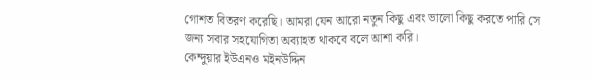গোশত বিতরণ করেছি। আমরা যেন আরো নতুন কিছু এবং ভালো কিছু করতে পারি সে জন্য সবার সহযোগিতা অব্যাহত থাকবে বলে আশা করি।
কেন্দুয়ার ইউএনও মইনউদ্দিন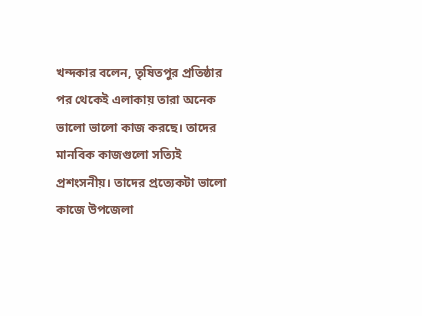খন্দকার বলেন, তৃষিতপুর প্রতিষ্ঠার পর থেকেই এলাকায় তারা অনেক ভালো ভালো কাজ করছে। তাদের মানবিক কাজগুলো সত্যিই প্রশংসনীয়। তাদের প্রত্যেকটা ভালো কাজে উপজেলা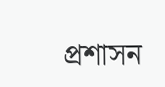প্রশাসন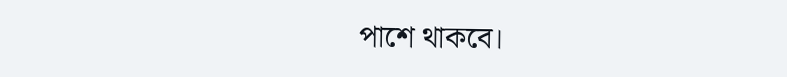পাশে থাকবে।